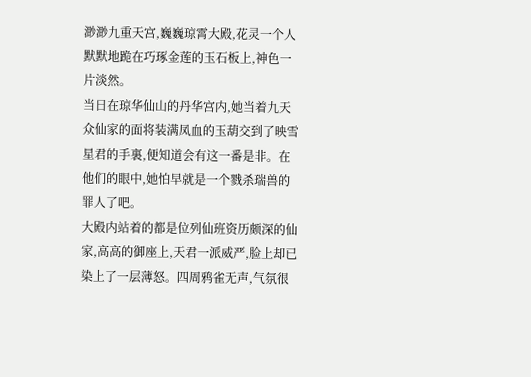渺渺九重天宫,巍巍琼霄大殿,花灵一个人默默地跪在巧琢金莲的玉石板上,神色一片淡然。
当日在琼华仙山的丹华宫内,她当着九天众仙家的面将装满凤血的玉葫交到了映雪星君的手裏,便知道会有这一番是非。在他们的眼中,她怕早就是一个戮杀瑞兽的罪人了吧。
大殿内站着的都是位列仙班资历颇深的仙家,高高的御座上,天君一派威严,脸上却已染上了一层薄怒。四周鸦雀无声,气氛很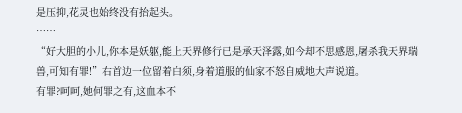是压抑,花灵也始终没有抬起头。
……
“好大胆的小儿,你本是妖躯,能上天界修行已是承天泽露,如今却不思感恩,屠杀我天界瑞兽,可知有罪!”右首边一位留着白须,身着道服的仙家不怒自威地大声说道。
有罪?呵呵,她何罪之有,这血本不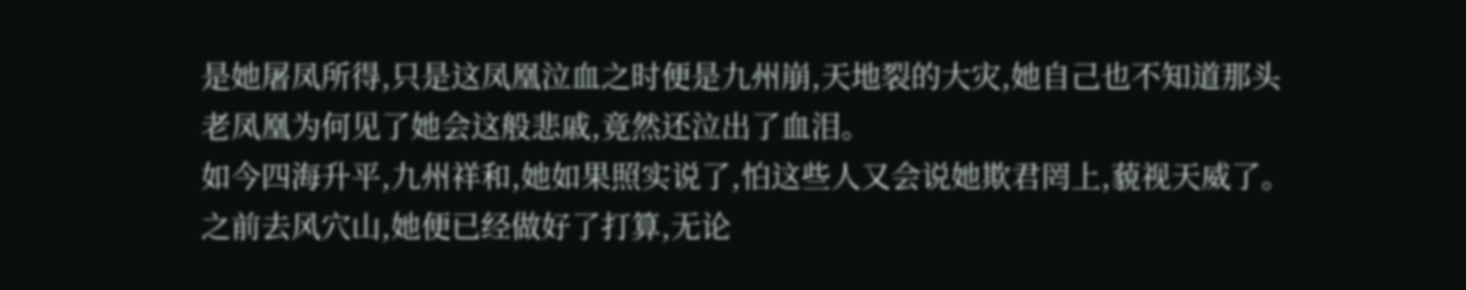是她屠凤所得,只是这凤凰泣血之时便是九州崩,天地裂的大灾,她自己也不知道那头老凤凰为何见了她会这般悲戚,竟然还泣出了血泪。
如今四海升平,九州祥和,她如果照实说了,怕这些人又会说她欺君罔上,藐视天威了。之前去风穴山,她便已经做好了打算,无论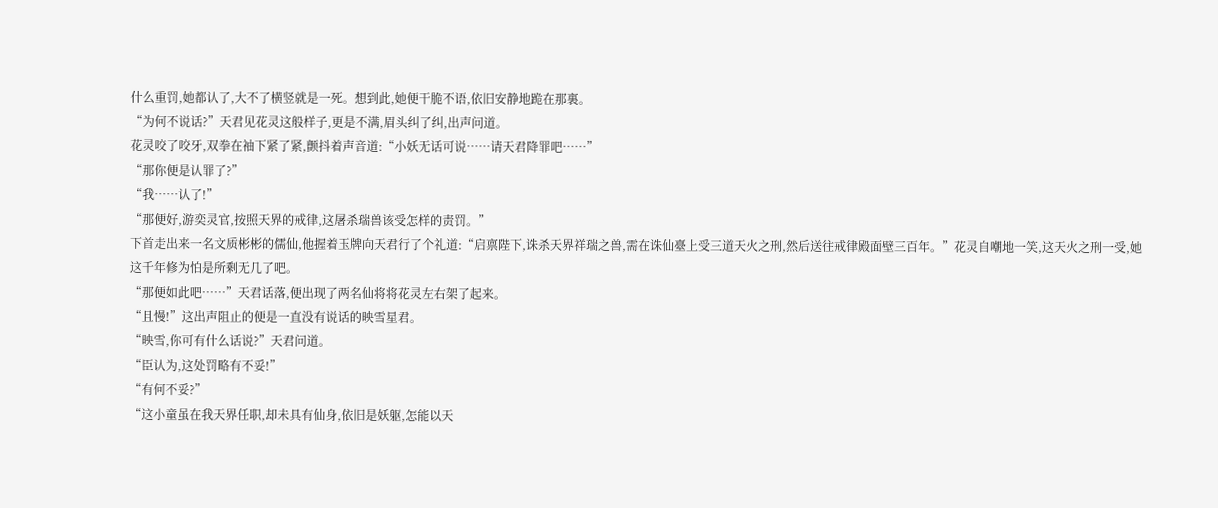什么重罚,她都认了,大不了横竖就是一死。想到此,她便干脆不语,依旧安静地跪在那裏。
“为何不说话?”天君见花灵这般样子,更是不满,眉头纠了纠,出声问道。
花灵咬了咬牙,双拳在袖下紧了紧,颤抖着声音道:“小妖无话可说……请天君降罪吧……”
“那你便是认罪了?”
“我……认了!”
“那便好,游奕灵官,按照天界的戒律,这屠杀瑞兽该受怎样的责罚。”
下首走出来一名文质彬彬的儒仙,他握着玉牌向天君行了个礼道:“启禀陛下,诛杀天界祥瑞之兽,需在诛仙臺上受三道天火之刑,然后送往戒律殿面壁三百年。”花灵自嘲地一笑,这天火之刑一受,她这千年修为怕是所剩无几了吧。
“那便如此吧……”天君话落,便出现了两名仙将将花灵左右架了起来。
“且慢!”这出声阻止的便是一直没有说话的映雪星君。
“映雪,你可有什么话说?”天君问道。
“臣认为,这处罚略有不妥!”
“有何不妥?”
“这小童虽在我天界任职,却未具有仙身,依旧是妖躯,怎能以天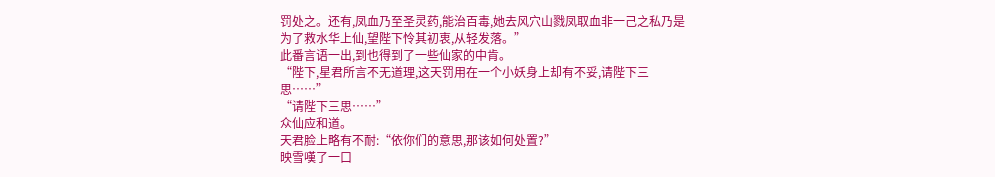罚处之。还有,凤血乃至圣灵药,能治百毒,她去风穴山戮凤取血非一己之私乃是为了救水华上仙,望陛下怜其初衷,从轻发落。”
此番言语一出,到也得到了一些仙家的中肯。
“陛下,星君所言不无道理,这天罚用在一个小妖身上却有不妥,请陛下三思……”
“请陛下三思……”
众仙应和道。
天君脸上略有不耐:“依你们的意思,那该如何处置?”
映雪嘆了一口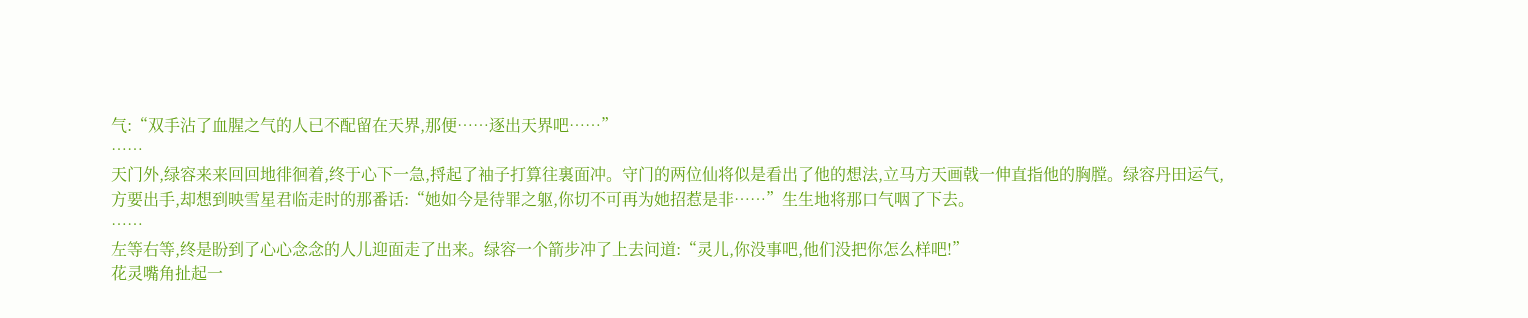气:“双手沾了血腥之气的人已不配留在天界,那便……逐出天界吧……”
……
天门外,绿容来来回回地徘徊着,终于心下一急,捋起了袖子打算往裏面冲。守门的两位仙将似是看出了他的想法,立马方天画戟一伸直指他的胸膛。绿容丹田运气,方要出手,却想到映雪星君临走时的那番话:“她如今是待罪之躯,你切不可再为她招惹是非……”生生地将那口气咽了下去。
……
左等右等,终是盼到了心心念念的人儿迎面走了出来。绿容一个箭步冲了上去问道:“灵儿,你没事吧,他们没把你怎么样吧!”
花灵嘴角扯起一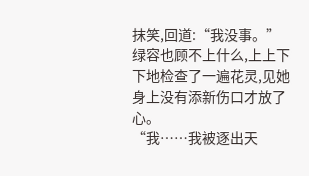抹笑,回道:“我没事。”
绿容也顾不上什么,上上下下地检查了一遍花灵,见她身上没有添新伤口才放了心。
“我……我被逐出天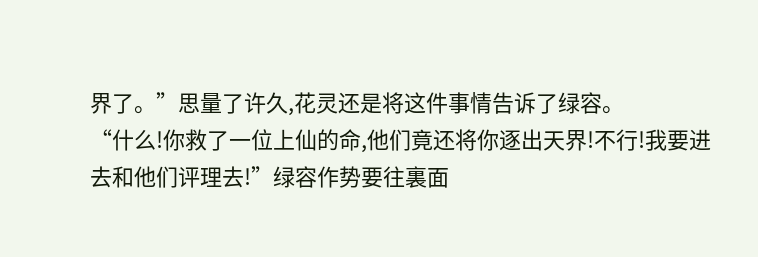界了。”思量了许久,花灵还是将这件事情告诉了绿容。
“什么!你救了一位上仙的命,他们竟还将你逐出天界!不行!我要进去和他们评理去!”绿容作势要往裏面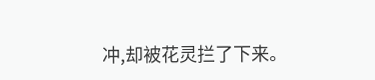冲,却被花灵拦了下来。